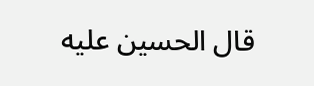قال الحسين عليه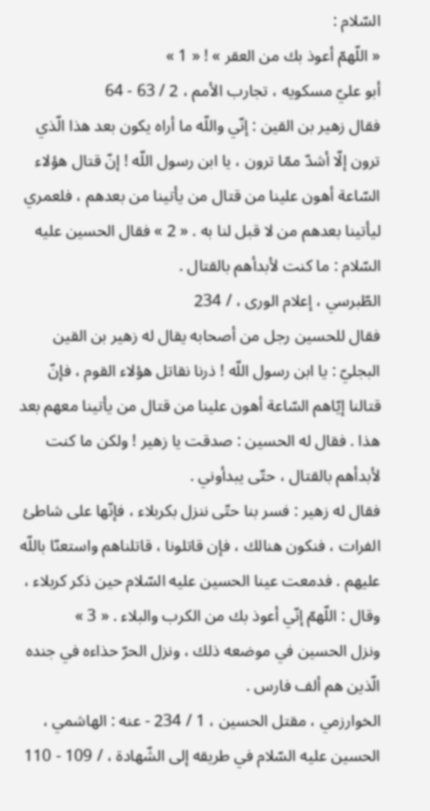السّلام :
« اللّهمّ أعوذ بك من العقر » ! « 1 »
أبو عليّ مسكويه ، تجارب الأمم ، 2 / 63 - 64
فقال زهير بن القين : إنّي واللّه ما أراه يكون بعد هذا الّذي ترون إلّا أشدّ ممّا ترون ، يا ابن رسول اللّه ! إنّ قتال هؤلاء السّاعة أهون علينا من قتال من يأتينا من بعدهم ، فلعمري ليأتينا بعدهم من لا قبل لنا به . « 2 » فقال الحسين عليه السّلام : ما كنت لأبدأهم بالقتال .
الطّبرسي ، إعلام الورى ، / 234
فقال للحسين رجل من أصحابه يقال له زهير بن القين البجليّ : يا ابن رسول اللّه ! ذرنا نقاتل هؤلاء القوم ، فإنّ قتالنا إيّاهم السّاعة أهون علينا من قتال من يأتينا معهم بعد هذا . فقال له الحسين : صدقت يا زهير ! ولكن ما كنت لأبدأهم بالقتال ، حتّى يبدأوني .
فقال له زهير : فسر بنا حتّى ننزل بكربلاء ، فإنّها على شاطئ الفرات ، فنكون هنالك ، فإن قاتلونا ، قاتلناهم واستعنّا باللّه عليهم . فدمعت عينا الحسين عليه السّلام حين ذكر كربلاء ، وقال : اللّهمّ إنّي أعوذ بك من الكرب والبلاء . « 3 »
ونزل الحسين في موضعه ذلك ، ونزل الحرّ حذاءه في جنده الّذين هم ألف فارس .
الخوارزمي ، مقتل الحسين ، 1 / 234 - عنه : الهاشمي ، الحسين عليه السّلام في طريقه إلى الشّهادة ، / 109 - 110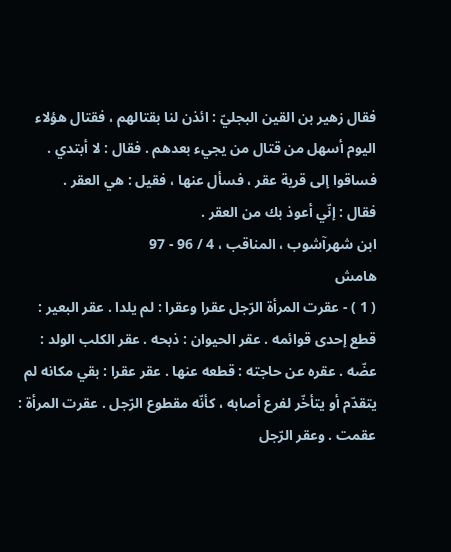فقال زهير بن القين البجليّ : ائذن لنا بقتالهم ، فقتال هؤلاء اليوم أسهل من قتال من يجيء بعدهم . فقال : لا أبتدي . فساقوا إلى قرية عقر ، فسأل عنها ، فقيل : هي العقر .
فقال : إنّي أعوذ بك من العقر .
ابن شهرآشوب ، المناقب ، 4 / 96 - 97
هامش
( 1 ) - عقرت المرأة الرّجل عقرا وعقرا : لم يلدا . عقر البعير : قطع إحدى قوائمه . عقر الحيوان : ذبحه . عقر الكلب الولد : عضّه . عقره عن حاجته : قطعه عنها . عقر عقرا : بقي مكانه لم يتقدّم أو يتأخّر لفرع أصابه ، كأنّه مقطوع الرّجل . عقرت المرأة : عقمت . وعقر الرّجل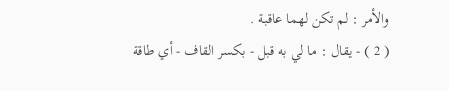والأمر : لم تكن لهما عاقبة .
( 2 ) - يقال : ما لي به قبل - بكسر القاف - أي طاقة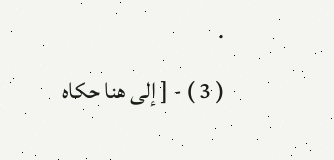.
( 3 ) - [ إلى هنا حكاه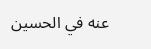عنه في الحسين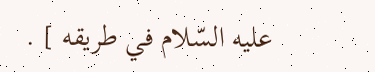عليه السّلام في طريقه ] .